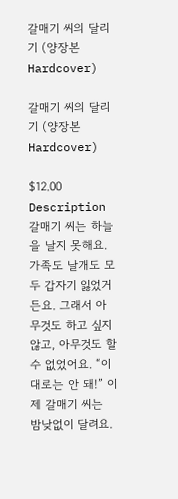갈매기 씨의 달리기 (양장본 Hardcover)

갈매기 씨의 달리기 (양장본 Hardcover)

$12.00
Description
갈매기 씨는 하늘을 날지 못해요. 가족도 날개도 모두 갑자기 잃었거든요. 그래서 아무것도 하고 싶지 않고, 아무것도 할 수 없었어요. “이대로는 안 돼!” 이제 갈매기 씨는 밤낮없이 달려요.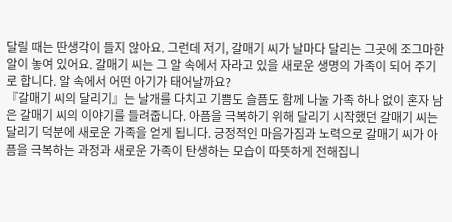달릴 때는 딴생각이 들지 않아요. 그런데 저기, 갈매기 씨가 날마다 달리는 그곳에 조그마한 알이 놓여 있어요. 갈매기 씨는 그 알 속에서 자라고 있을 새로운 생명의 가족이 되어 주기로 합니다. 알 속에서 어떤 아기가 태어날까요?
『갈매기 씨의 달리기』는 날개를 다치고 기쁨도 슬픔도 함께 나눌 가족 하나 없이 혼자 남은 갈매기 씨의 이야기를 들려줍니다. 아픔을 극복하기 위해 달리기 시작했던 갈매기 씨는 달리기 덕분에 새로운 가족을 얻게 됩니다. 긍정적인 마음가짐과 노력으로 갈매기 씨가 아픔을 극복하는 과정과 새로운 가족이 탄생하는 모습이 따뜻하게 전해집니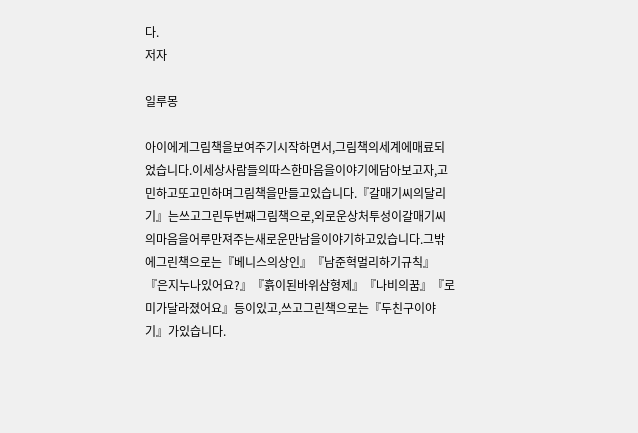다.
저자

일루몽

아이에게그림책을보여주기시작하면서,그림책의세계에매료되었습니다.이세상사람들의따스한마음을이야기에담아보고자,고민하고또고민하며그림책을만들고있습니다.『갈매기씨의달리기』는쓰고그린두번째그림책으로,외로운상처투성이갈매기씨의마음을어루만져주는새로운만남을이야기하고있습니다.그밖에그린책으로는『베니스의상인』『남준혁멀리하기규칙』『은지누나있어요?』『흙이된바위삼형제』『나비의꿈』『로미가달라졌어요』등이있고,쓰고그린책으로는『두친구이야기』가있습니다.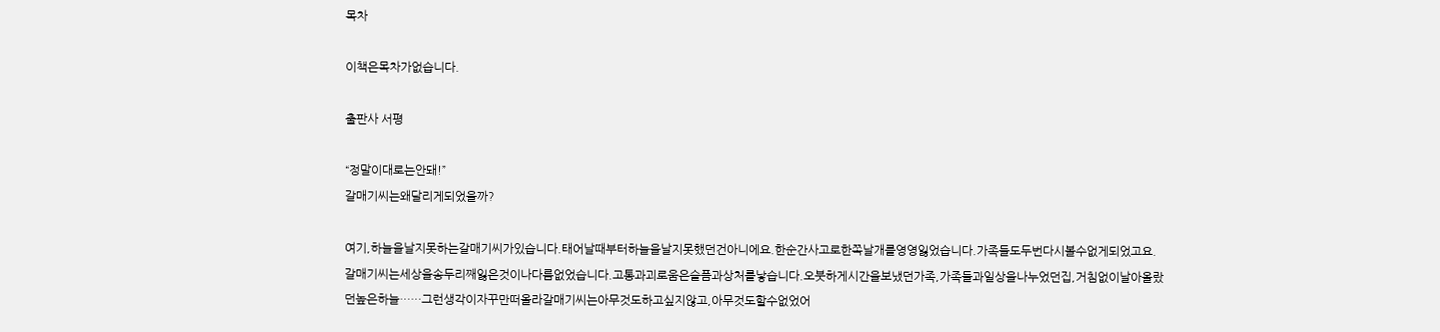목차

이책은목차가없습니다.

출판사 서평

“정말이대로는안돼!”
갈매기씨는왜달리게되었을까?

여기,하늘을날지못하는갈매기씨가있습니다.태어날때부터하늘을날지못했던건아니에요.한순간사고로한쪽날개를영영잃었습니다.가족들도두번다시볼수없게되었고요.갈매기씨는세상을송두리째잃은것이나다름없었습니다.고통과괴로움은슬픔과상처를낳습니다.오붓하게시간을보냈던가족,가족들과일상을나누었던집,거침없이날아올랐던높은하늘……그런생각이자꾸만떠올라갈매기씨는아무것도하고싶지않고,아무것도할수없었어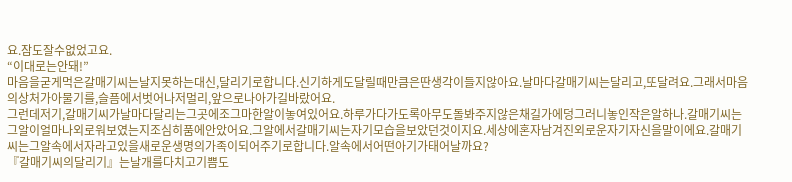요.잠도잘수없었고요.
“이대로는안돼!”
마음을굳게먹은갈매기씨는날지못하는대신,달리기로합니다.신기하게도달릴때만큼은딴생각이들지않아요.날마다갈매기씨는달리고,또달려요.그래서마음의상처가아물기를,슬픔에서벗어나저멀리,앞으로나아가길바랐어요.
그런데저기,갈매기씨가날마다달리는그곳에조그마한알이놓여있어요.하루가다가도록아무도돌봐주지않은채길가에덩그러니놓인작은알하나.갈매기씨는그알이얼마나외로워보였는지조심히품에안았어요.그알에서갈매기씨는자기모습을보았던것이지요.세상에혼자남겨진외로운자기자신을말이에요.갈매기씨는그알속에서자라고있을새로운생명의가족이되어주기로합니다.알속에서어떤아기가태어날까요?
『갈매기씨의달리기』는날개를다치고기쁨도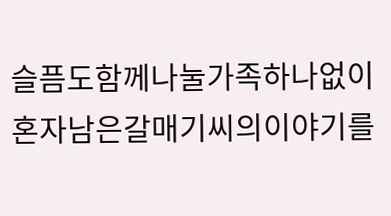슬픔도함께나눌가족하나없이혼자남은갈매기씨의이야기를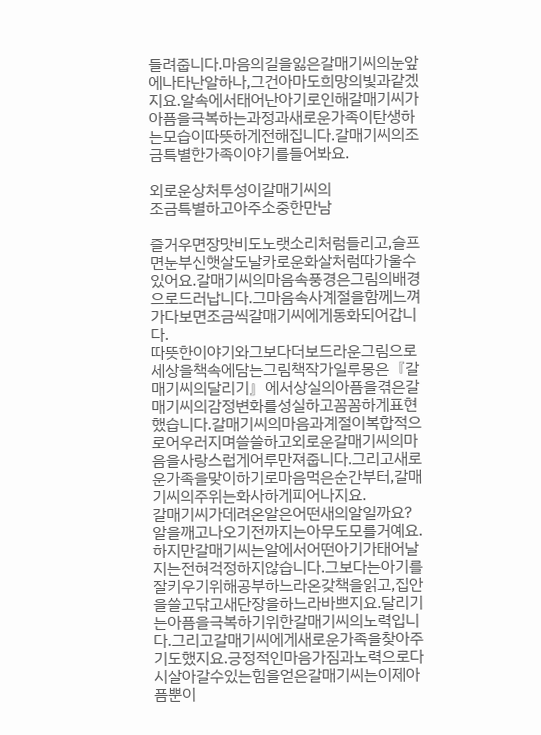들려줍니다.마음의길을잃은갈매기씨의눈앞에나타난알하나,그건아마도희망의빛과같겠지요.알속에서태어난아기로인해갈매기씨가아픔을극복하는과정과새로운가족이탄생하는모습이따뜻하게전해집니다.갈매기씨의조금특별한가족이야기를들어봐요.

외로운상처투성이갈매기씨의
조금특별하고아주소중한만남

즐거우면장맛비도노랫소리처럼들리고,슬프면눈부신햇살도날카로운화살처럼따가울수있어요.갈매기씨의마음속풍경은그림의배경으로드러납니다.그마음속사계절을함께느껴가다보면조금씩갈매기씨에게동화되어갑니다.
따뜻한이야기와그보다더보드라운그림으로세상을책속에담는그림책작가일루몽은『갈매기씨의달리기』에서상실의아픔을겪은갈매기씨의감정변화를성실하고꼼꼼하게표현했습니다.갈매기씨의마음과계절이복합적으로어우러지며쓸쓸하고외로운갈매기씨의마음을사랑스럽게어루만져줍니다.그리고새로운가족을맞이하기로마음먹은순간부터,갈매기씨의주위는화사하게피어나지요.
갈매기씨가데려온알은어떤새의알일까요?알을깨고나오기전까지는아무도모를거예요.하지만갈매기씨는알에서어떤아기가태어날지는전혀걱정하지않습니다.그보다는아기를잘키우기위해공부하느라온갖책을읽고,집안을쓸고닦고새단장을하느라바쁘지요.달리기는아픔을극복하기위한갈매기씨의노력입니다.그리고갈매기씨에게새로운가족을찾아주기도했지요.긍정적인마음가짐과노력으로다시살아갈수있는힘을얻은갈매기씨는이제아픔뿐이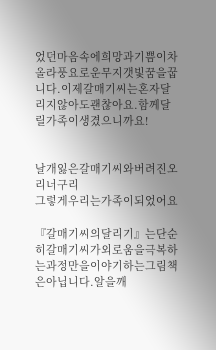었던마음속에희망과기쁨이차올라풍요로운무지갯빛꿈을꿉니다.이제갈매기씨는혼자달리지않아도괜찮아요.함께달릴가족이생겼으니까요!


날개잃은갈매기씨와버려진오리너구리
그렇게우리는가족이되었어요

『갈매기씨의달리기』는단순히갈매기씨가외로움을극복하는과정만을이야기하는그림책은아닙니다.알을깨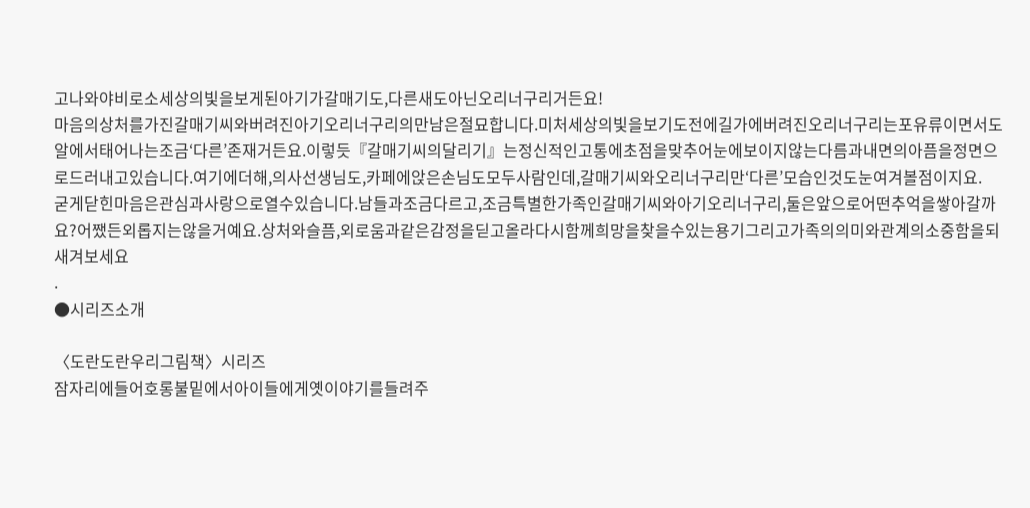고나와야비로소세상의빛을보게된아기가갈매기도,다른새도아닌오리너구리거든요!
마음의상처를가진갈매기씨와버려진아기오리너구리의만남은절묘합니다.미처세상의빛을보기도전에길가에버려진오리너구리는포유류이면서도알에서태어나는조금‘다른’존재거든요.이렇듯『갈매기씨의달리기』는정신적인고통에초점을맞추어눈에보이지않는다름과내면의아픔을정면으로드러내고있습니다.여기에더해,의사선생님도,카페에앉은손님도모두사람인데,갈매기씨와오리너구리만‘다른’모습인것도눈여겨볼점이지요.
굳게닫힌마음은관심과사랑으로열수있습니다.남들과조금다르고,조금특별한가족인갈매기씨와아기오리너구리,둘은앞으로어떤추억을쌓아갈까요?어쨌든외롭지는않을거예요.상처와슬픔,외로움과같은감정을딛고올라다시함께희망을찾을수있는용기그리고가족의의미와관계의소중함을되새겨보세요
.
●시리즈소개

〈도란도란우리그림책〉시리즈
잠자리에들어호롱불밑에서아이들에게옛이야기를들려주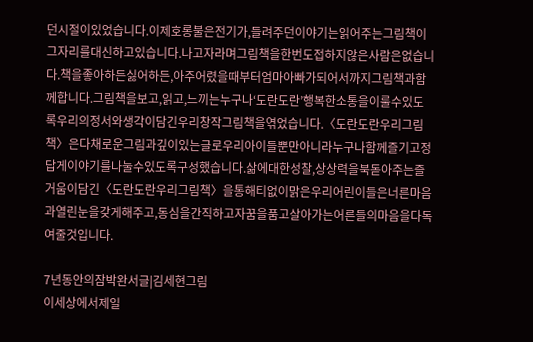던시절이있었습니다.이제호롱불은전기가,들려주던이야기는읽어주는그림책이그자리를대신하고있습니다.나고자라며그림책을한번도접하지않은사람은없습니다.책을좋아하든싫어하든,아주어렸을때부터엄마아빠가되어서까지그림책과함께합니다.그림책을보고,읽고,느끼는누구나‘도란도란’행복한소통을이룰수있도록우리의정서와생각이담긴우리창작그림책을엮었습니다.〈도란도란우리그림책〉은다채로운그림과깊이있는글로우리아이들뿐만아니라누구나함께즐기고정답게이야기를나눌수있도록구성했습니다.삶에대한성찰,상상력을북돋아주는즐거움이담긴〈도란도란우리그림책〉을통해티없이맑은우리어린이들은너른마음과열린눈을갖게해주고,동심을간직하고자꿈을품고살아가는어른들의마음을다독여줄것입니다.

7년동안의잠박완서글|김세현그림
이세상에서제일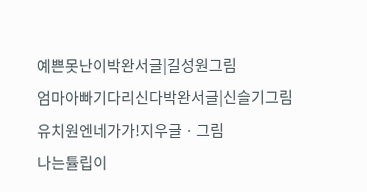예쁜못난이박완서글|길성원그림
엄마아빠기다리신다박완서글|신슬기그림
유치원엔네가가!지우글ㆍ그림
나는튤립이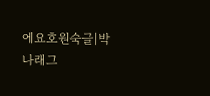에요호원숙글|박나래그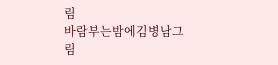림
바람부는밤에김병남그림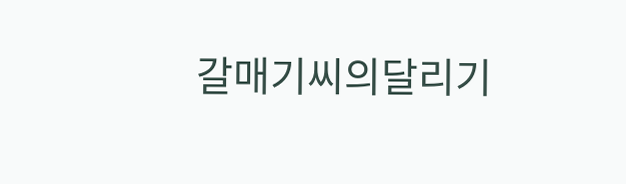갈매기씨의달리기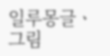일루몽글ㆍ그림